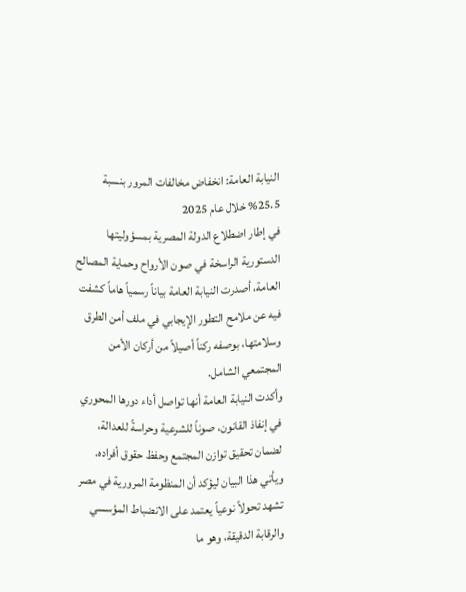النيابة العامة: انخفاض مخالفات المرور بنسبة 25.5% خلال عام 2025
في إطار اضطلاع الدولة المصرية بمسؤوليتها الدستورية الراسخة في صون الأرواح وحماية المصالح العامة، أصدرت النيابة العامة بياناً رسمياً هاماً كشفت فيه عن ملامح التطور الإيجابي في ملف أمن الطرق وسلامتها، بوصفه ركناً أصيلاً من أركان الأمن المجتمعي الشامل.
وأكدت النيابة العامة أنها تواصل أداء دورها المحوري في إنفاذ القانون، صوناً للشرعية وحراسةً للعدالة، لضمان تحقيق توازن المجتمع وحفظ حقوق أفراده.
ويأتي هذا البيان ليؤكد أن المنظومة المرورية في مصر تشهد تحولاً نوعياً يعتمد على الانضباط المؤسسي والرقابة الدقيقة، وهو ما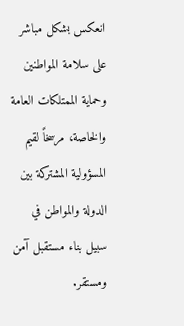انعكس بشكل مباشر على سلامة المواطنين وحماية الممتلكات العامة والخاصة، مرسخاً لقيم المسؤولية المشتركة بين الدولة والمواطن في سبيل بناء مستقبل آمن ومستقر.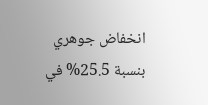انخفاض جوهري بنسبة 25.5% في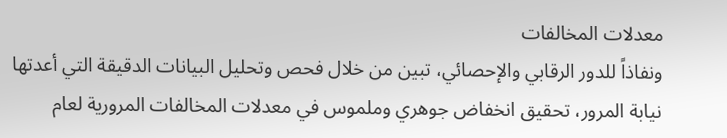معدلات المخالفات
ونفاذاً للدور الرقابي والإحصائي، تبين من خلال فحص وتحليل البيانات الدقيقة التي أعدتها نيابة المرور، تحقيق انخفاض جوهري وملموس في معدلات المخالفات المرورية لعام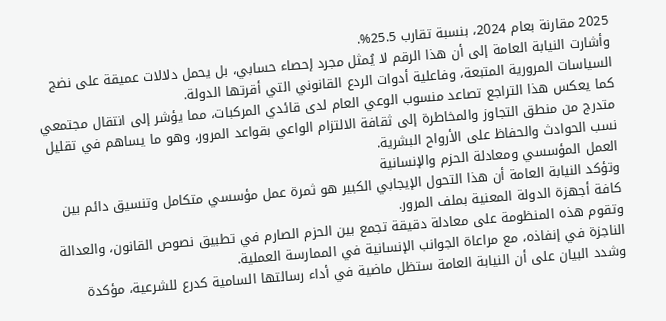2025 مقارنة بعام 2024، بنسبة تقارب 25.5%.
وأشارت النيابة العامة إلى أن هذا الرقم لا يُمثل مجرد إحصاء حسابي، بل يحمل دلالات عميقة على نضج السياسات المرورية المتبعة، وفاعلية أدوات الردع القانوني التي أقرتها الدولة.
كما يعكس هذا التراجع تصاعد منسوب الوعي العام لدى قائدي المركبات، مما يؤشر إلى انتقال مجتمعي متدرج من منطق التجاوز والمخاطرة إلى ثقافة الالتزام الواعي بقواعد المرور، وهو ما يساهم في تقليل نسب الحوادث والحفاظ على الأرواح البشرية.
العمل المؤسسي ومعادلة الحزم والإنسانية
وتؤكد النيابة العامة أن هذا التحول الإيجابي الكبير هو ثمرة عمل مؤسسي متكامل وتنسيق دائم بين كافة أجهزة الدولة المعنية بملف المرور.
وتقوم هذه المنظومة على معادلة دقيقة تجمع بين الحزم الصارم في تطبيق نصوص القانون، والعدالة الناجزة في إنفاذه، مع مراعاة الجوانب الإنسانية في الممارسة العملية.
وشدد البيان على أن النيابة العامة ستظل ماضية في أداء رسالتها السامية كدرع للشرعية، مؤكدة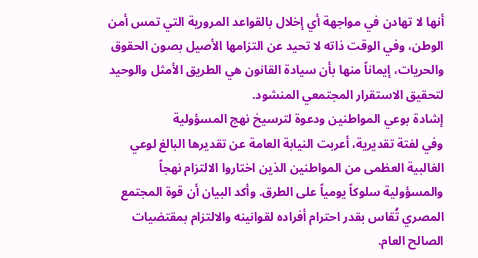أنها لا تهادن في مواجهة أي إخلال بالقواعد المرورية التي تمس أمن الوطن، وفي الوقت ذاته لا تحيد عن التزامها الأصيل بصون الحقوق والحريات، إيماناً منها بأن سيادة القانون هي الطريق الأمثل والوحيد لتحقيق الاستقرار المجتمعي المنشود.
إشادة بوعي المواطنين ودعوة لترسيخ نهج المسؤولية
وفي لفتة تقديرية، أعربت النيابة العامة عن تقديرها البالغ لوعي الغالبية العظمى من المواطنين الذين اختاروا الالتزام نهجاً والمسؤولية سلوكاً يومياً على الطرق. وأكد البيان أن قوة المجتمع المصري تُقاس بقدر احترام أفراده لقوانينه والالتزام بمقتضيات الصالح العام.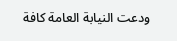ودعت النيابة العامة كافة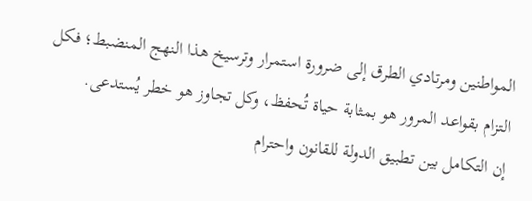المواطنين ومرتادي الطرق إلى ضرورة استمرار وترسيخ هذا النهج المنضبط؛ فكل التزام بقواعد المرور هو بمثابة حياة تُحفظ، وكل تجاوز هو خطر يُستدعى.
إن التكامل بين تطبيق الدولة للقانون واحترام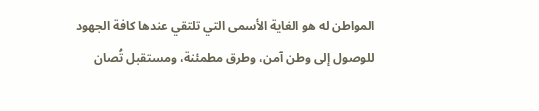المواطن له هو الغاية الأسمى التي تلتقي عندها كافة الجهود للوصول إلى وطن آمن، وطرق مطمئنة، ومستقبل تُصان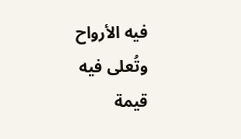فيه الأرواح وتُعلى فيه قيمة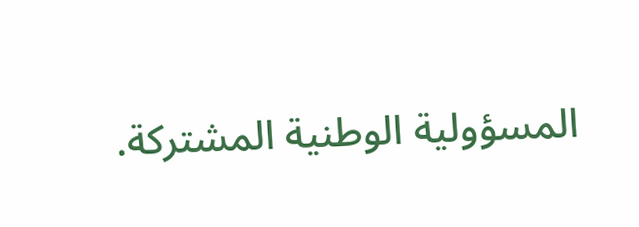المسؤولية الوطنية المشتركة.